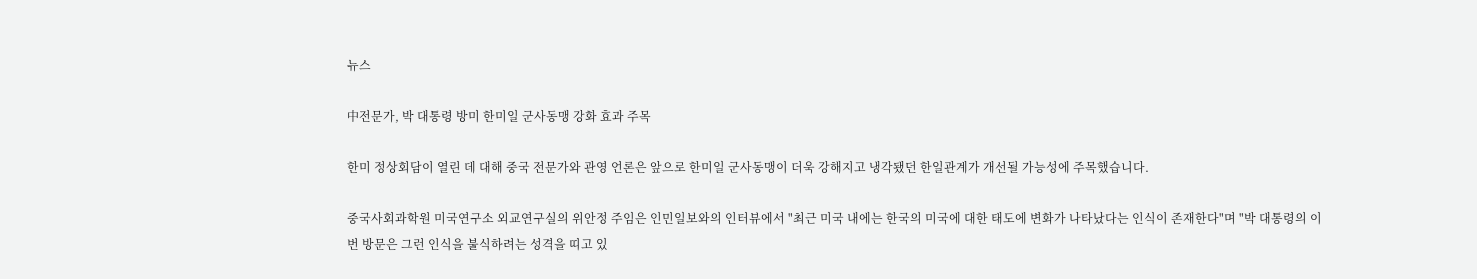뉴스

中전문가, 박 대통령 방미 한미일 군사동맹 강화 효과 주목

한미 정상회담이 열린 데 대해 중국 전문가와 관영 언론은 앞으로 한미일 군사동맹이 더욱 강해지고 냉각됐던 한일관계가 개선될 가능성에 주목했습니다.

중국사회과학원 미국연구소 외교연구실의 위안정 주임은 인민일보와의 인터뷰에서 "최근 미국 내에는 한국의 미국에 대한 태도에 변화가 나타났다는 인식이 존재한다"며 "박 대통령의 이번 방문은 그런 인식을 불식하려는 성격을 띠고 있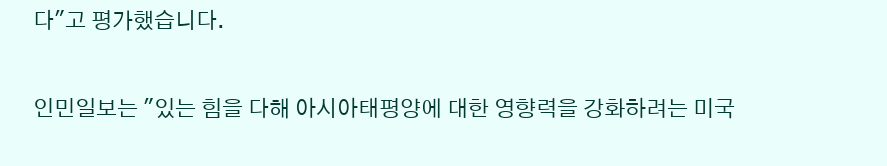다"고 평가했습니다.

인민일보는 "있는 힘을 다해 아시아태평양에 대한 영향력을 강화하려는 미국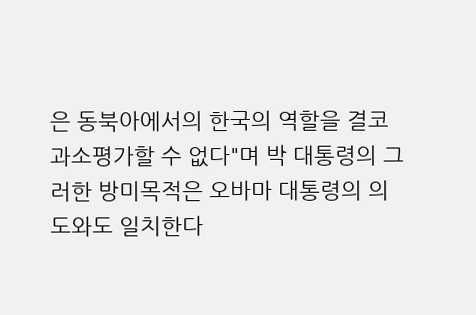은 동북아에서의 한국의 역할을 결코 과소평가할 수 없다"며 박 대통령의 그러한 방미목적은 오바마 대통령의 의도와도 일치한다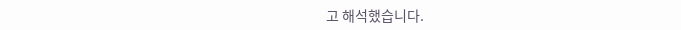고 해석했습니다.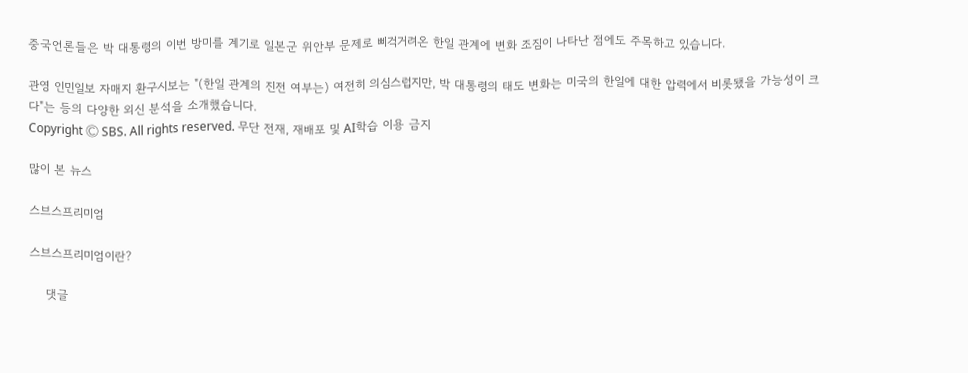중국언론들은 박 대통령의 이번 방미를 계기로 일본군 위안부 문제로 삐걱거려온 한일 관계에 변화 조짐이 나타난 점에도 주목하고 있습니다.

관영 인민일보 자매지 환구시보는 "(한일 관계의 진전 여부는) 여전히 의심스럽지만, 박 대통령의 태도 변화는 미국의 한일에 대한 압력에서 비롯됐을 가능성이 크다"는 등의 다양한 외신 분석을 소개했습니다.
Copyright Ⓒ SBS. All rights reserved. 무단 전재, 재배포 및 AI학습 이용 금지

많이 본 뉴스

스브스프리미엄

스브스프리미엄이란?

    댓글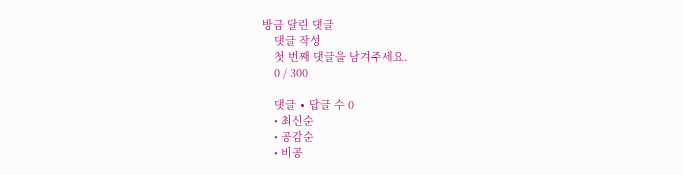방금 달린 댓글
    댓글 작성
    첫 번째 댓글을 남겨주세요.
    0 / 300

    댓글 ∙ 답글 수 0
    • 최신순
    • 공감순
    • 비공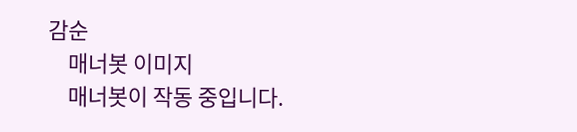감순
    매너봇 이미지
    매너봇이 작동 중입니다.